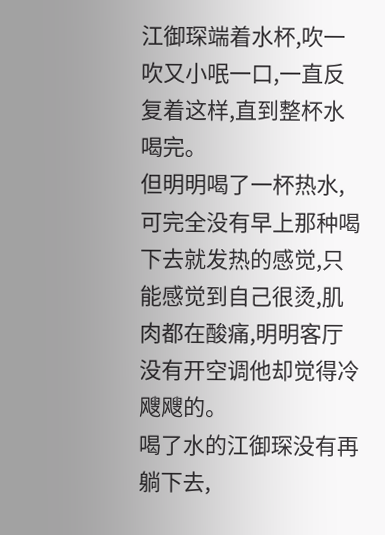江御琛端着水杯,吹一吹又小呡一口,一直反复着这样,直到整杯水喝完。
但明明喝了一杯热水,可完全没有早上那种喝下去就发热的感觉,只能感觉到自己很烫,肌肉都在酸痛,明明客厅没有开空调他却觉得冷飕飕的。
喝了水的江御琛没有再躺下去,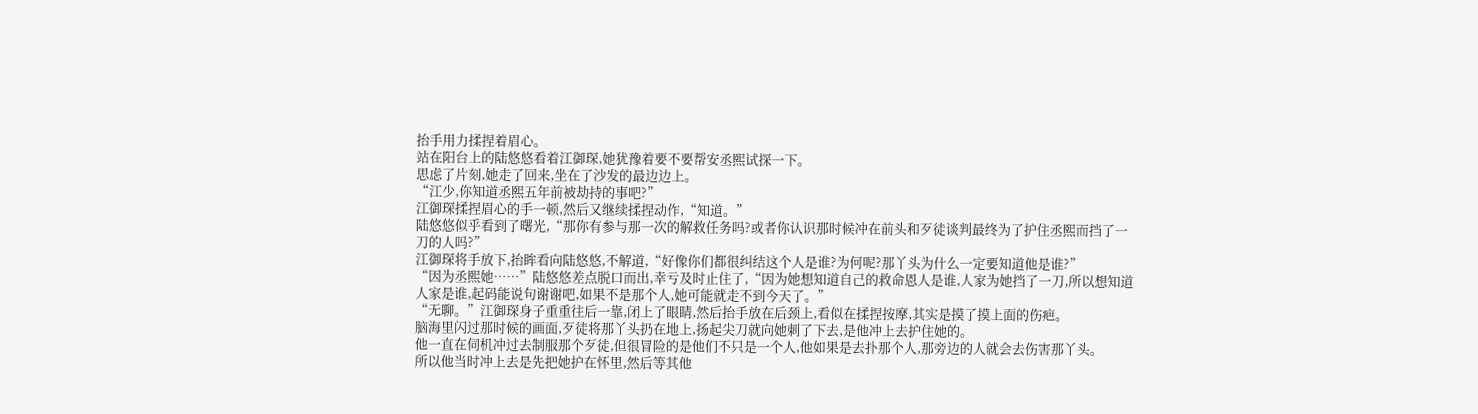抬手用力揉捏着眉心。
站在阳台上的陆悠悠看着江御琛,她犹豫着要不要帮安丞熙试探一下。
思虑了片刻,她走了回来,坐在了沙发的最边边上。
“江少,你知道丞熙五年前被劫持的事吧?”
江御琛揉捏眉心的手一顿,然后又继续揉捏动作,“知道。”
陆悠悠似乎看到了曙光,“那你有参与那一次的解救任务吗?或者你认识那时候冲在前头和歹徒谈判最终为了护住丞熙而挡了一刀的人吗?”
江御琛将手放下,抬眸看向陆悠悠,不解道,“好像你们都很纠结这个人是谁?为何呢?那丫头为什么一定要知道他是谁?”
“因为丞熙她……”陆悠悠差点脱口而出,幸亏及时止住了,“因为她想知道自己的救命恩人是谁,人家为她挡了一刀,所以想知道人家是谁,起码能说句谢谢吧,如果不是那个人,她可能就走不到今天了。”
“无聊。”江御琛身子重重往后一靠,闭上了眼睛,然后抬手放在后颈上,看似在揉捏按摩,其实是摸了摸上面的伤疤。
脑海里闪过那时候的画面,歹徒将那丫头扔在地上,扬起尖刀就向她刺了下去,是他冲上去护住她的。
他一直在伺机冲过去制服那个歹徒,但很冒险的是他们不只是一个人,他如果是去扑那个人,那旁边的人就会去伤害那丫头。
所以他当时冲上去是先把她护在怀里,然后等其他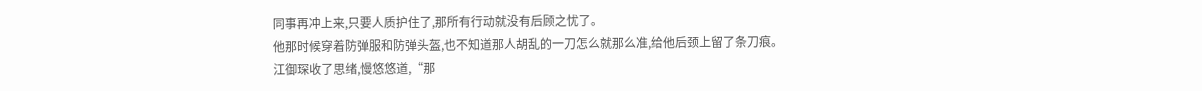同事再冲上来,只要人质护住了,那所有行动就没有后顾之忧了。
他那时候穿着防弹服和防弹头盔,也不知道那人胡乱的一刀怎么就那么准,给他后颈上留了条刀痕。
江御琛收了思绪,慢悠悠道,“那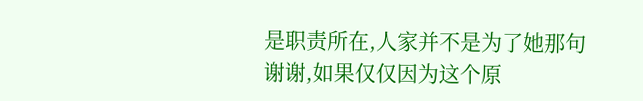是职责所在,人家并不是为了她那句谢谢,如果仅仅因为这个原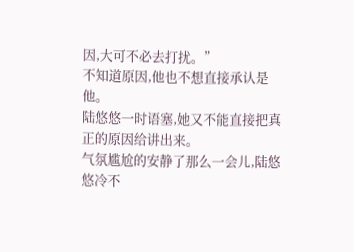因,大可不必去打扰。”
不知道原因,他也不想直接承认是他。
陆悠悠一时语塞,她又不能直接把真正的原因给讲出来。
气氛尴尬的安静了那么一会儿,陆悠悠冷不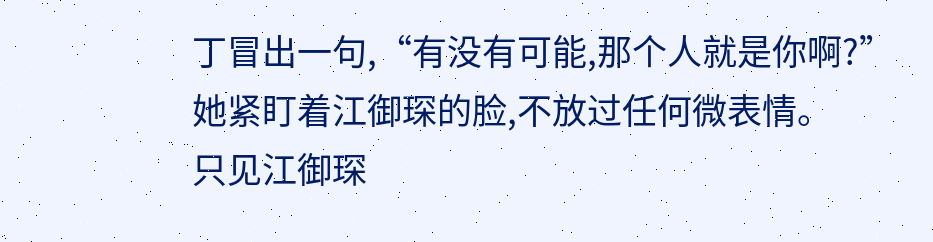丁冒出一句,“有没有可能,那个人就是你啊?”
她紧盯着江御琛的脸,不放过任何微表情。
只见江御琛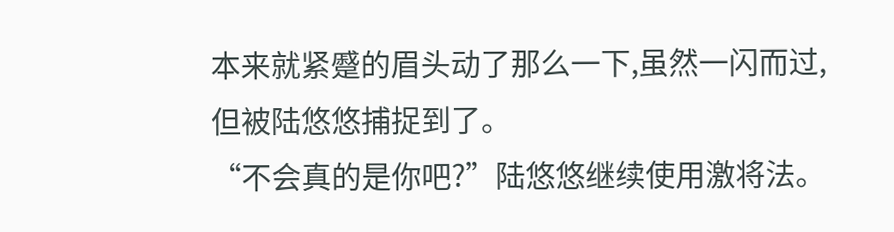本来就紧蹙的眉头动了那么一下,虽然一闪而过,但被陆悠悠捕捉到了。
“不会真的是你吧?”陆悠悠继续使用激将法。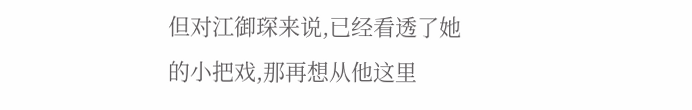但对江御琛来说,已经看透了她的小把戏,那再想从他这里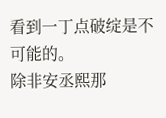看到一丁点破绽是不可能的。
除非安丞熙那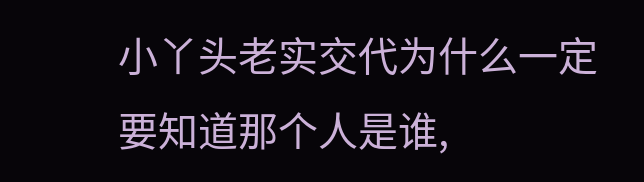小丫头老实交代为什么一定要知道那个人是谁,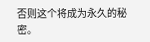否则这个将成为永久的秘密。